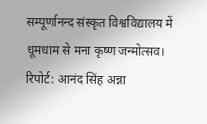सम्पूर्णानन्द संस्कृत विश्वविद्यालय में धूमधाम से मना कृष्ण जन्मोत्सव।
रिपोर्ट: आनंद सिंह अन्ना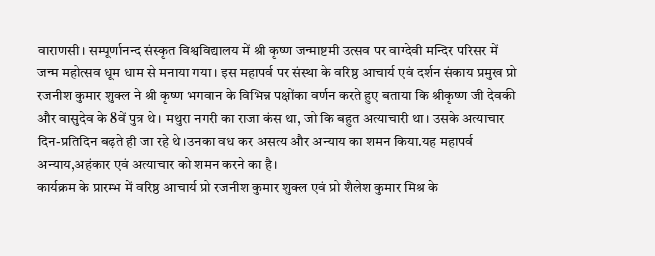वाराणसी। सम्पूर्णानन्द संस्कृत विश्वविद्यालय में श्री कृष्ण जन्माष्टमी उत्सव पर वाग्देवी मन्दिर परिसर में जन्म महोत्सव धूम धाम से मनाया गया। इस महापर्व पर संस्था के वरिष्ठ आचार्य एवं दर्शन संकाय प्रमुख प्रो रजनीश कुमार शुक्ल ने श्री कृष्ण भगवान के विभिन्न पक्षोंका वर्णन करते हुए बताया कि श्रीकृष्ण जी देवकी और वासुदेव के 8वें पुत्र थे। मथुरा नगरी का राजा कंस था, जो कि बहुत अत्याचारी था। उसके अत्याचार दिन-प्रतिदिन बढ़ते ही जा रहे थे।उनका वध कर असत्य और अन्याय का शमन किया.यह महापर्व अन्याय,अहंकार एवं अत्याचार को शमन करने का है।
कार्यक्रम के प्रारम्भ में वरिष्ठ आचार्य प्रो रजनीश कुमार शुक्ल एवं प्रो शैलेश कुमार मिश्र के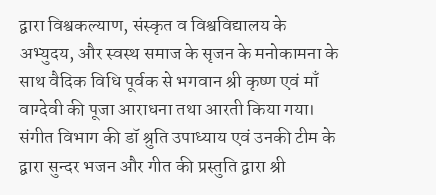द्वारा विश्वकल्याण, संस्कृत व विश्वविद्यालय के अभ्युदय, और स्वस्थ समाज के सृजन के मनोकामना के साथ वैदिक विधि पूर्वक से भगवान श्री कृष्ण एवं माँ वाग्देवी की पूजा आराधना तथा आरती किया गया। संगीत विभाग की डॉ श्रुति उपाध्याय एवं उनकी टीम के द्वारा सुन्दर भजन और गीत की प्रस्तुति द्वारा श्री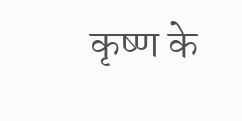कृष्ण के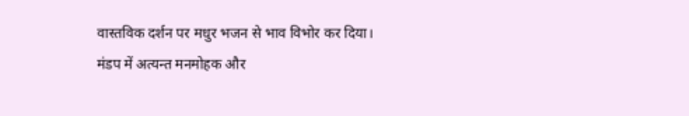वास्तविक दर्शन पर मधुर भजन से भाव विभोर कर दिया।
मंडप में अत्यन्त मनमोहक और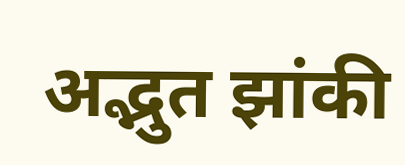अद्भुत झांकी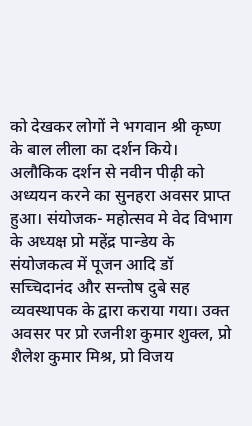को देखकर लोगों ने भगवान श्री कृष्ण के बाल लीला का दर्शन किये। अलौकिक दर्शन से नवीन पीढ़ी को अध्ययन करने का सुनहरा अवसर प्राप्त हुआ। संयोजक- महोत्सव मे वेद विभाग के अध्यक्ष प्रो महेंद्र पान्डेय के संयोजकत्व में पूजन आदि डॉ सच्चिदानंद और सन्तोष दुबे सह व्यवस्थापक के द्वारा कराया गया। उक्त अवसर पर प्रो रजनीश कुमार शुक्ल, प्रो शैलेश कुमार मिश्र, प्रो विजय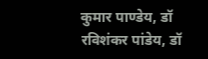कुमार पाण्डेय, डॉ रविशंकर पांडेय, डॉ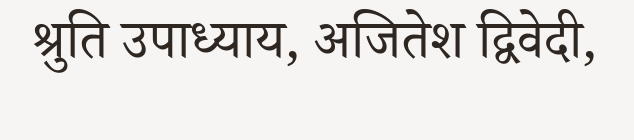श्रुति उपाध्याय, अजितेश द्विवेदी,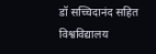डॉ सच्चिदानंद सहित विश्वविद्यालय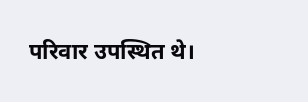परिवार उपस्थित थे।